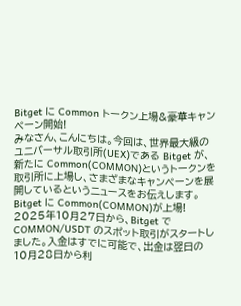Bitget に Common トークン上場&豪華キャンペーン開始!
みなさん、こんにちは。今回は、世界最大級のユニバーサル取引所(UEX)である Bitget が、新たに Common(COMMON)というトークンを取引所に上場し、さまざまなキャンペーンを展開しているというニュースをお伝えします。
Bitget に Common(COMMON)が上場!
2025年10月27日から、Bitget で COMMON/USDT のスポット取引がスタートしました。入金はすでに可能で、出金は翌日の10月28日から利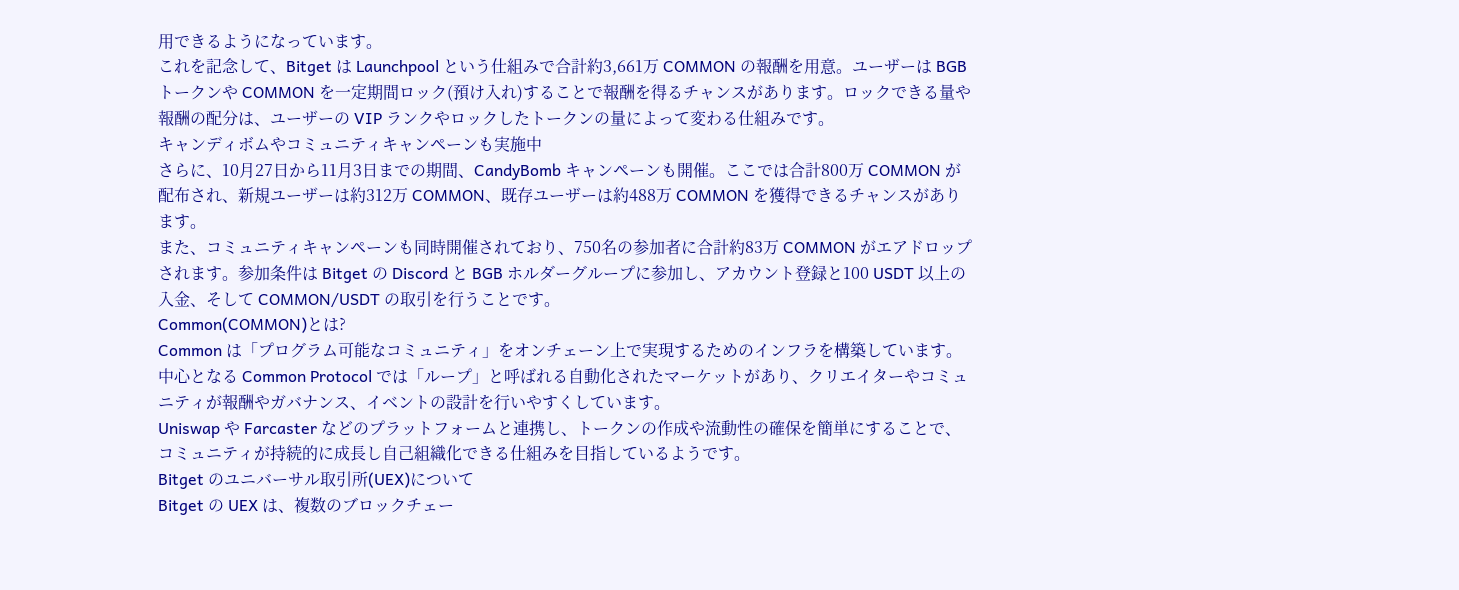用できるようになっています。
これを記念して、Bitget は Launchpool という仕組みで合計約3,661万 COMMON の報酬を用意。ユーザーは BGB トークンや COMMON を一定期間ロック(預け入れ)することで報酬を得るチャンスがあります。ロックできる量や報酬の配分は、ユーザーの VIP ランクやロックしたトークンの量によって変わる仕組みです。
キャンディボムやコミュニティキャンペーンも実施中
さらに、10月27日から11月3日までの期間、CandyBomb キャンペーンも開催。ここでは合計800万 COMMON が配布され、新規ユーザーは約312万 COMMON、既存ユーザーは約488万 COMMON を獲得できるチャンスがあります。
また、コミュニティキャンペーンも同時開催されており、750名の参加者に合計約83万 COMMON がエアドロップされます。参加条件は Bitget の Discord と BGB ホルダーグループに参加し、アカウント登録と100 USDT 以上の入金、そして COMMON/USDT の取引を行うことです。
Common(COMMON)とは?
Common は「プログラム可能なコミュニティ」をオンチェーン上で実現するためのインフラを構築しています。中心となる Common Protocol では「ループ」と呼ばれる自動化されたマーケットがあり、クリエイターやコミュニティが報酬やガバナンス、イベントの設計を行いやすくしています。
Uniswap や Farcaster などのプラットフォームと連携し、トークンの作成や流動性の確保を簡単にすることで、コミュニティが持続的に成長し自己組織化できる仕組みを目指しているようです。
Bitget のユニバーサル取引所(UEX)について
Bitget の UEX は、複数のブロックチェー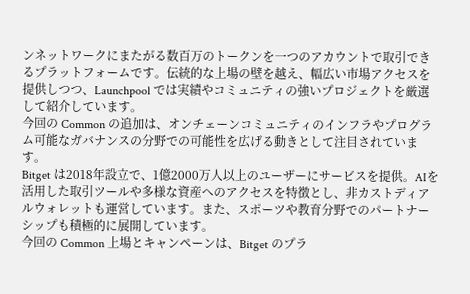ンネットワークにまたがる数百万のトークンを一つのアカウントで取引できるプラットフォームです。伝統的な上場の壁を越え、幅広い市場アクセスを提供しつつ、Launchpool では実績やコミュニティの強いプロジェクトを厳選して紹介しています。
今回の Common の追加は、オンチェーンコミュニティのインフラやプログラム可能なガバナンスの分野での可能性を広げる動きとして注目されています。
Bitget は2018年設立で、1億2000万人以上のユーザーにサービスを提供。AIを活用した取引ツールや多様な資産へのアクセスを特徴とし、非カストディアルウォレットも運営しています。また、スポーツや教育分野でのパートナーシップも積極的に展開しています。
今回の Common 上場とキャンペーンは、Bitget のプラ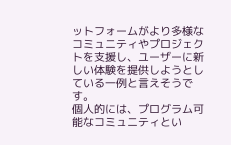ットフォームがより多様なコミュニティやプロジェクトを支援し、ユーザーに新しい体験を提供しようとしている一例と言えそうです。
個人的には、プログラム可能なコミュニティとい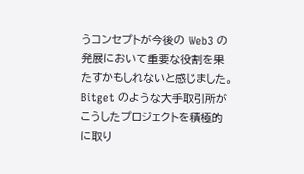うコンセプトが今後の Web3 の発展において重要な役割を果たすかもしれないと感じました。Bitget のような大手取引所がこうしたプロジェクトを積極的に取り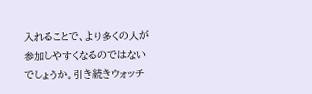入れることで、より多くの人が参加しやすくなるのではないでしょうか。引き続きウォッチ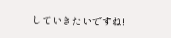していきたいですね!